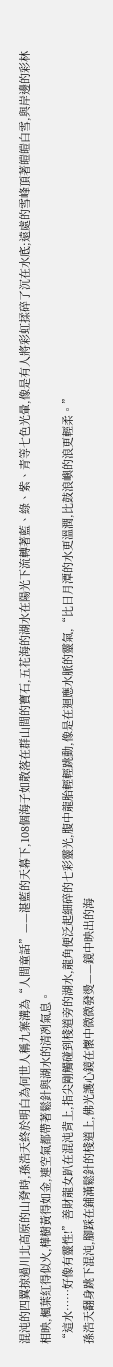混沌的四翼掠過川北高原的山脊時,孫浩天終於明白為何世人稱九寨溝為“人間童話”——湛藍的天幕下,108個海子如散落在群山間的寶石,五花海的湖水在陽光下流轉著藍、綠、紫、青等七色光暈,像是有人將彩虹揉碎了沉在水底;遠處的雪峰頂著皚皚白雪,與岸邊的彩林相映,楓葉紅得似火,樺樹黃得如金,連空氣都帶著鬆針與湖水的清冽氣息。
“這水……好像有靈性!”善財龍女趴在混沌背上,指尖剛觸碰到棧道旁的湖水,龍角便泛起細碎的七彩靈光,腹中龍胎輕輕跳動,像是在迴應水脈的靈氣,“比日月潭的水更溫潤,比鼓浪嶼的浪更輕柔。”
孫浩天翻身跳下混沌,腳踩在鋪滿鬆針的棧道上,佛光護心鏡在懷中微微發燙——鏡中映出的海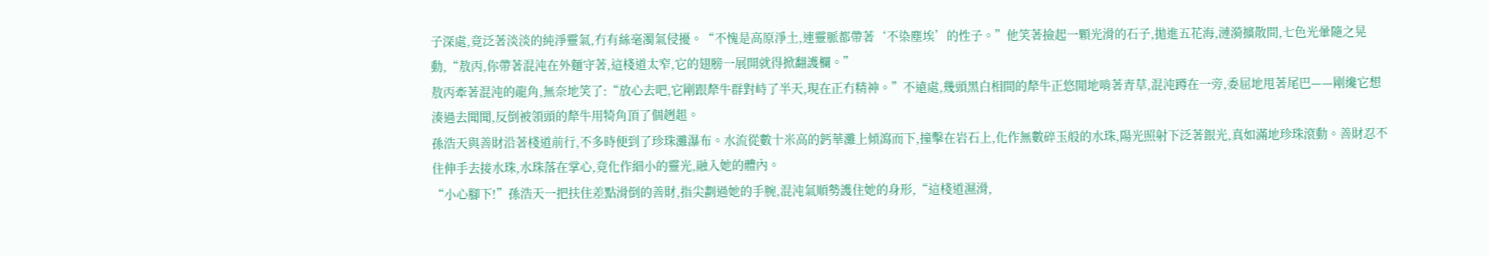子深處,竟泛著淡淡的純淨靈氣,冇有絲毫濁氣侵擾。“不愧是高原淨土,連靈脈都帶著‘不染塵埃’的性子。”他笑著撿起一顆光滑的石子,拋進五花海,漣漪擴散間,七色光暈隨之晃動,“敖丙,你帶著混沌在外麵守著,這棧道太窄,它的翅膀一展開就得掀翻護欄。”
敖丙牽著混沌的龍角,無奈地笑了:“放心去吧,它剛跟犛牛群對峙了半天,現在正冇精神。”不遠處,幾頭黑白相間的犛牛正悠閒地啃著青草,混沌蹲在一旁,委屈地甩著尾巴——剛纔它想湊過去聞聞,反倒被領頭的犛牛用犄角頂了個趔趄。
孫浩天與善財沿著棧道前行,不多時便到了珍珠灘瀑布。水流從數十米高的鈣華灘上傾瀉而下,撞擊在岩石上,化作無數碎玉般的水珠,陽光照射下泛著銀光,真如滿地珍珠滾動。善財忍不住伸手去接水珠,水珠落在掌心,竟化作細小的靈光,融入她的體內。
“小心腳下!”孫浩天一把扶住差點滑倒的善財,指尖劃過她的手腕,混沌氣順勢護住她的身形,“這棧道濕滑,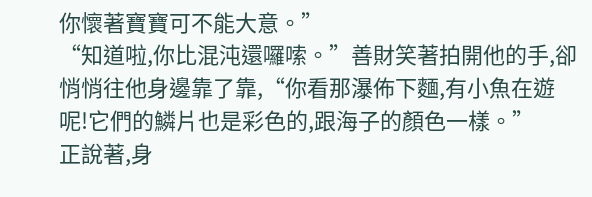你懷著寶寶可不能大意。”
“知道啦,你比混沌還囉嗦。”善財笑著拍開他的手,卻悄悄往他身邊靠了靠,“你看那瀑佈下麵,有小魚在遊呢!它們的鱗片也是彩色的,跟海子的顏色一樣。”
正說著,身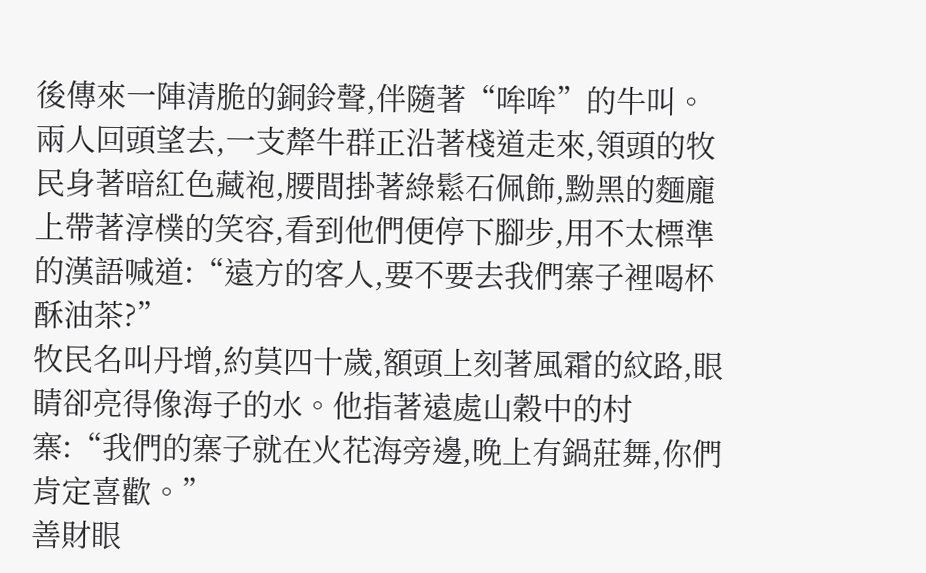後傳來一陣清脆的銅鈴聲,伴隨著“哞哞”的牛叫。兩人回頭望去,一支犛牛群正沿著棧道走來,領頭的牧民身著暗紅色藏袍,腰間掛著綠鬆石佩飾,黝黑的麵龐上帶著淳樸的笑容,看到他們便停下腳步,用不太標準的漢語喊道:“遠方的客人,要不要去我們寨子裡喝杯酥油茶?”
牧民名叫丹增,約莫四十歲,額頭上刻著風霜的紋路,眼睛卻亮得像海子的水。他指著遠處山穀中的村寨:“我們的寨子就在火花海旁邊,晚上有鍋莊舞,你們肯定喜歡。”
善財眼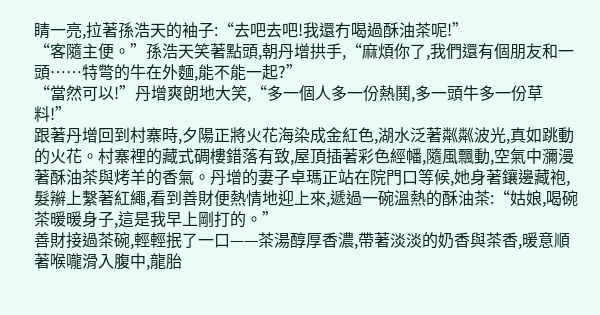睛一亮,拉著孫浩天的袖子:“去吧去吧!我還冇喝過酥油茶呢!”
“客隨主便。”孫浩天笑著點頭,朝丹增拱手,“麻煩你了,我們還有個朋友和一頭……特彆的牛在外麵,能不能一起?”
“當然可以!”丹增爽朗地大笑,“多一個人多一份熱鬨,多一頭牛多一份草料!”
跟著丹增回到村寨時,夕陽正將火花海染成金紅色,湖水泛著粼粼波光,真如跳動的火花。村寨裡的藏式碉樓錯落有致,屋頂插著彩色經幡,隨風飄動,空氣中瀰漫著酥油茶與烤羊的香氣。丹增的妻子卓瑪正站在院門口等候,她身著鑲邊藏袍,髮辮上繫著紅繩,看到善財便熱情地迎上來,遞過一碗溫熱的酥油茶:“姑娘,喝碗茶暖暖身子,這是我早上剛打的。”
善財接過茶碗,輕輕抿了一口——茶湯醇厚香濃,帶著淡淡的奶香與茶香,暖意順著喉嚨滑入腹中,龍胎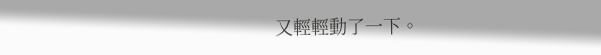又輕輕動了一下。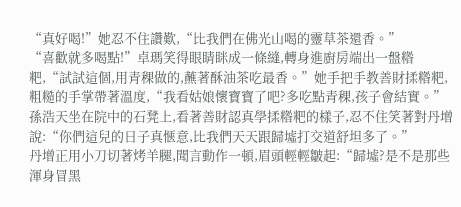“真好喝!”她忍不住讚歎,“比我們在佛光山喝的靈草茶還香。”
“喜歡就多喝點!”卓瑪笑得眼睛眯成一條縫,轉身進廚房端出一盤糌粑,“試試這個,用青稞做的,蘸著酥油茶吃最香。”她手把手教善財揉糌粑,粗糙的手掌帶著溫度,“我看姑娘懷寶寶了吧?多吃點青稞,孩子會結實。”
孫浩天坐在院中的石凳上,看著善財認真學揉糌粑的樣子,忍不住笑著對丹增說:“你們這兒的日子真愜意,比我們天天跟歸墟打交道舒坦多了。”
丹增正用小刀切著烤羊腿,聞言動作一頓,眉頭輕輕皺起:“歸墟?是不是那些渾身冒黑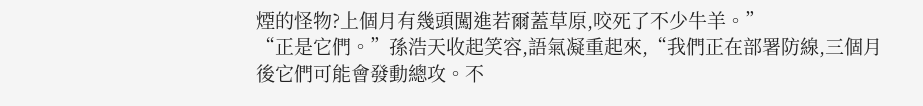煙的怪物?上個月有幾頭闖進若爾蓋草原,咬死了不少牛羊。”
“正是它們。”孫浩天收起笑容,語氣凝重起來,“我們正在部署防線,三個月後它們可能會發動總攻。不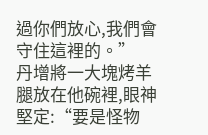過你們放心,我們會守住這裡的。”
丹增將一大塊烤羊腿放在他碗裡,眼神堅定:“要是怪物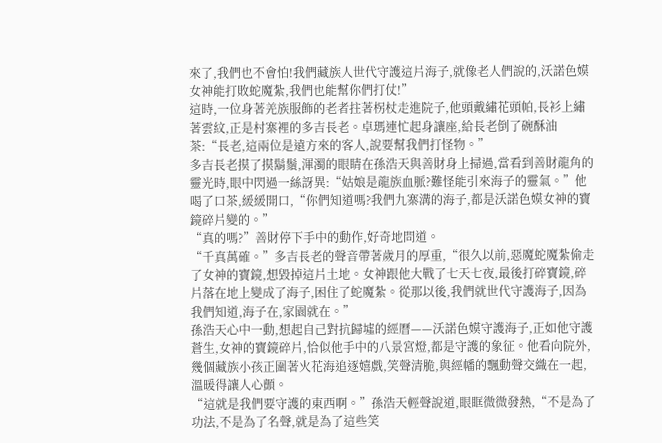來了,我們也不會怕!我們藏族人世代守護這片海子,就像老人們說的,沃諾色嫫女神能打敗蛇魔紮,我們也能幫你們打仗!”
這時,一位身著羌族服飾的老者拄著柺杖走進院子,他頭戴繡花頭帕,長衫上繡著雲紋,正是村寨裡的多吉長老。卓瑪連忙起身讓座,給長老倒了碗酥油茶:“長老,這兩位是遠方來的客人,說要幫我們打怪物。”
多吉長老摸了摸鬍鬚,渾濁的眼睛在孫浩天與善財身上掃過,當看到善財龍角的靈光時,眼中閃過一絲訝異:“姑娘是龍族血脈?難怪能引來海子的靈氣。”他喝了口茶,緩緩開口,“你們知道嗎?我們九寨溝的海子,都是沃諾色嫫女神的寶鏡碎片變的。”
“真的嗎?”善財停下手中的動作,好奇地問道。
“千真萬確。”多吉長老的聲音帶著歲月的厚重,“很久以前,惡魔蛇魔紮偷走了女神的寶鏡,想毀掉這片土地。女神跟他大戰了七天七夜,最後打碎寶鏡,碎片落在地上變成了海子,困住了蛇魔紮。從那以後,我們就世代守護海子,因為我們知道,海子在,家園就在。”
孫浩天心中一動,想起自己對抗歸墟的經曆——沃諾色嫫守護海子,正如他守護蒼生,女神的寶鏡碎片,恰似他手中的八景宮燈,都是守護的象征。他看向院外,幾個藏族小孩正圍著火花海追逐嬉戲,笑聲清脆,與經幡的飄動聲交織在一起,溫暖得讓人心顫。
“這就是我們要守護的東西啊。”孫浩天輕聲說道,眼眶微微發熱,“不是為了功法,不是為了名聲,就是為了這些笑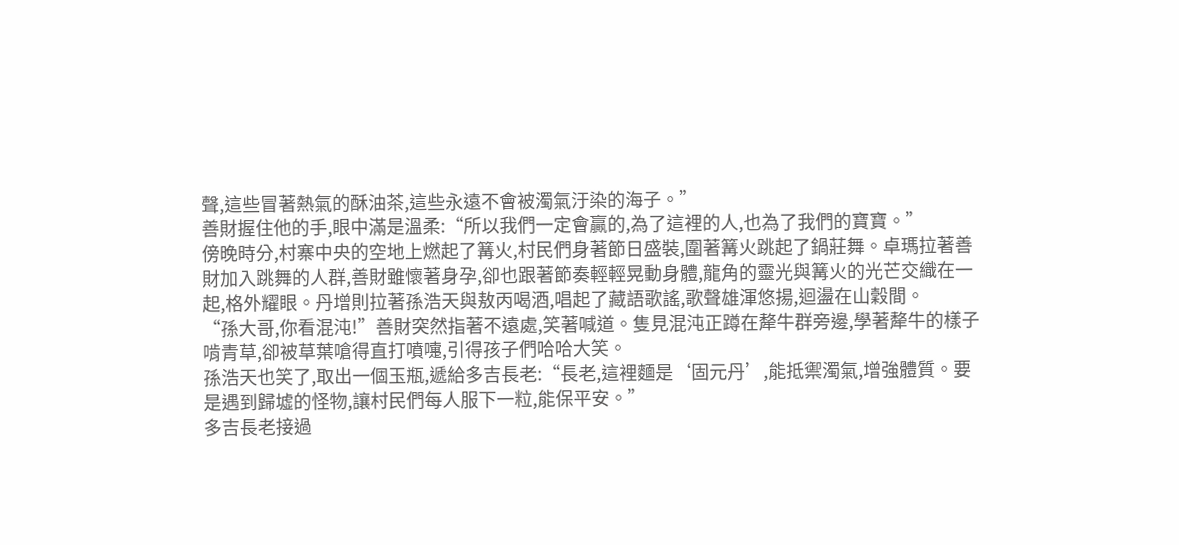聲,這些冒著熱氣的酥油茶,這些永遠不會被濁氣汙染的海子。”
善財握住他的手,眼中滿是溫柔:“所以我們一定會贏的,為了這裡的人,也為了我們的寶寶。”
傍晚時分,村寨中央的空地上燃起了篝火,村民們身著節日盛裝,圍著篝火跳起了鍋莊舞。卓瑪拉著善財加入跳舞的人群,善財雖懷著身孕,卻也跟著節奏輕輕晃動身體,龍角的靈光與篝火的光芒交織在一起,格外耀眼。丹增則拉著孫浩天與敖丙喝酒,唱起了藏語歌謠,歌聲雄渾悠揚,迴盪在山穀間。
“孫大哥,你看混沌!”善財突然指著不遠處,笑著喊道。隻見混沌正蹲在犛牛群旁邊,學著犛牛的樣子啃青草,卻被草葉嗆得直打噴嚏,引得孩子們哈哈大笑。
孫浩天也笑了,取出一個玉瓶,遞給多吉長老:“長老,這裡麵是‘固元丹’,能抵禦濁氣,增強體質。要是遇到歸墟的怪物,讓村民們每人服下一粒,能保平安。”
多吉長老接過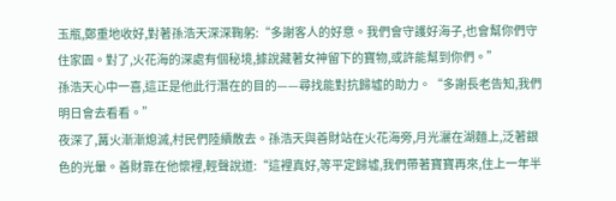玉瓶,鄭重地收好,對著孫浩天深深鞠躬:“多謝客人的好意。我們會守護好海子,也會幫你們守住家園。對了,火花海的深處有個秘境,據說藏著女神留下的寶物,或許能幫到你們。”
孫浩天心中一喜,這正是他此行潛在的目的——尋找能對抗歸墟的助力。“多謝長老告知,我們明日會去看看。”
夜深了,篝火漸漸熄滅,村民們陸續散去。孫浩天與善財站在火花海旁,月光灑在湖麵上,泛著銀色的光暈。善財靠在他懷裡,輕聲說道:“這裡真好,等平定歸墟,我們帶著寶寶再來,住上一年半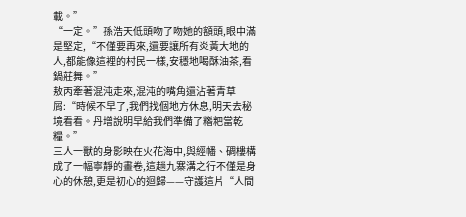載。”
“一定。”孫浩天低頭吻了吻她的額頭,眼中滿是堅定,“不僅要再來,還要讓所有炎黃大地的人,都能像這裡的村民一樣,安穩地喝酥油茶,看鍋莊舞。”
敖丙牽著混沌走來,混沌的嘴角還沾著青草屑:“時候不早了,我們找個地方休息,明天去秘境看看。丹增說明早給我們準備了糌粑當乾糧。”
三人一獸的身影映在火花海中,與經幡、碉樓構成了一幅寧靜的畫卷,這趟九寨溝之行不僅是身心的休憩,更是初心的迴歸——守護這片“人間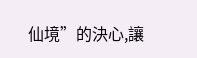仙境”的決心,讓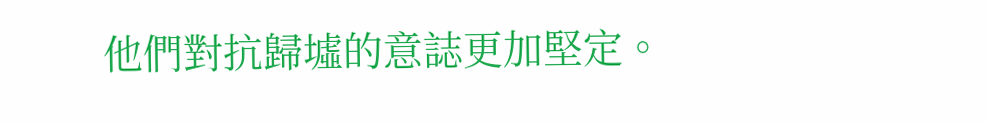他們對抗歸墟的意誌更加堅定。